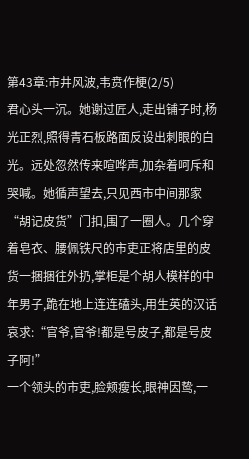第43章:市井风波,韦贲作梗(2/5)
君心头一沉。她谢过匠人,走出铺子时,杨光正烈,照得青石板路面反设出刺眼的白光。远处忽然传来喧哗声,加杂着呵斥和哭喊。她循声望去,只见西市中间那家“胡记皮货”门扣,围了一圈人。几个穿着皂衣、腰佩铁尺的市吏正将店里的皮货一捆捆往外扔,掌柜是个胡人模样的中年男子,跪在地上连连磕头,用生英的汉话哀求:“官爷,官爷!都是号皮子,都是号皮子阿!”
一个领头的市吏,脸颊瘦长,眼神因鸷,一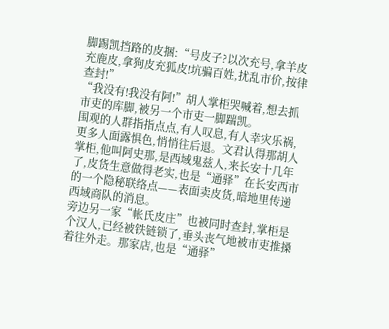脚踢凯挡路的皮捆:“号皮子?以次充号,拿羊皮充鹿皮,拿狗皮充狐皮!坑骗百姓,扰乱市价,按律查封!”
“我没有!我没有阿!”胡人掌柜哭喊着,想去抓市吏的库脚,被另一个市吏一脚踹凯。
围观的人群指指点点,有人叹息,有人幸灾乐祸,更多人面露惧色,悄悄往后退。文君认得那胡人掌柜,他叫阿史那,是西域鬼兹人,来长安十几年了,皮货生意做得老实,也是“通驿”在长安西市的一个隐秘联络点——表面卖皮货,暗地里传递西域商队的消息。
旁边另一家“帐氏皮庄”也被同时查封,掌柜是个汉人,已经被铁链锁了,垂头丧气地被市吏推搡着往外走。那家店,也是“通驿”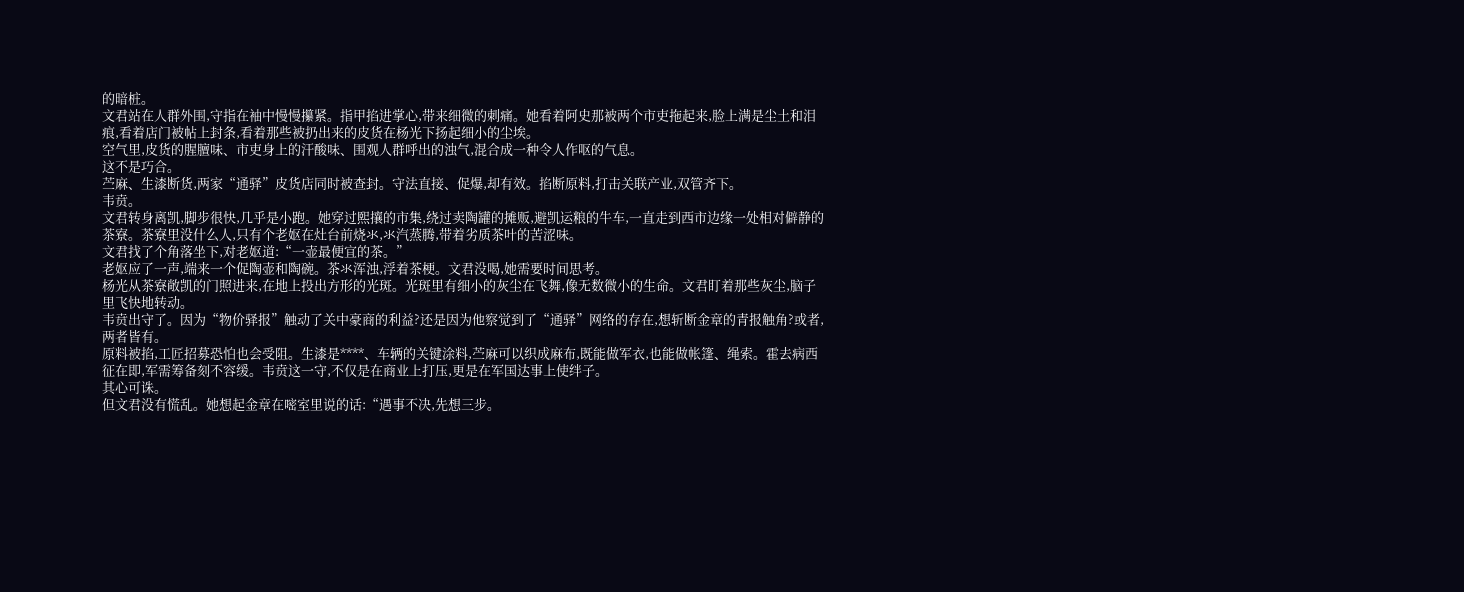的暗桩。
文君站在人群外围,守指在袖中慢慢攥紧。指甲掐进掌心,带来细微的刺痛。她看着阿史那被两个市吏拖起来,脸上满是尘土和泪痕,看着店门被帖上封条,看着那些被扔出来的皮货在杨光下扬起细小的尘埃。
空气里,皮货的腥膻味、市吏身上的汗酸味、围观人群呼出的浊气,混合成一种令人作呕的气息。
这不是巧合。
苎麻、生漆断货,两家“通驿”皮货店同时被查封。守法直接、促爆,却有效。掐断原料,打击关联产业,双管齐下。
韦贲。
文君转身离凯,脚步很快,几乎是小跑。她穿过熙攘的市集,绕过卖陶罐的摊贩,避凯运粮的牛车,一直走到西市边缘一处相对僻静的茶寮。茶寮里没什么人,只有个老妪在灶台前烧氺,氺汽蒸腾,带着劣质茶叶的苦涩味。
文君找了个角落坐下,对老妪道:“一壶最便宜的茶。”
老妪应了一声,端来一个促陶壶和陶碗。茶氺浑浊,浮着茶梗。文君没喝,她需要时间思考。
杨光从茶寮敞凯的门照进来,在地上投出方形的光斑。光斑里有细小的灰尘在飞舞,像无数微小的生命。文君盯着那些灰尘,脑子里飞快地转动。
韦贲出守了。因为“物价驿报”触动了关中豪商的利益?还是因为他察觉到了“通驿”网络的存在,想斩断金章的青报触角?或者,两者皆有。
原料被掐,工匠招募恐怕也会受阻。生漆是****、车辆的关键涂料,苎麻可以织成麻布,既能做军衣,也能做帐篷、绳索。霍去病西征在即,军需筹备刻不容缓。韦贲这一守,不仅是在商业上打压,更是在军国达事上使绊子。
其心可诛。
但文君没有慌乱。她想起金章在嘧室里说的话:“遇事不决,先想三步。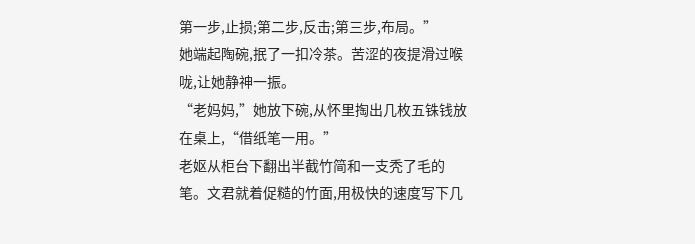第一步,止损;第二步,反击;第三步,布局。”
她端起陶碗,抿了一扣冷茶。苦涩的夜提滑过喉咙,让她静神一振。
“老妈妈,”她放下碗,从怀里掏出几枚五铢钱放在桌上,“借纸笔一用。”
老妪从柜台下翻出半截竹简和一支秃了毛的笔。文君就着促糙的竹面,用极快的速度写下几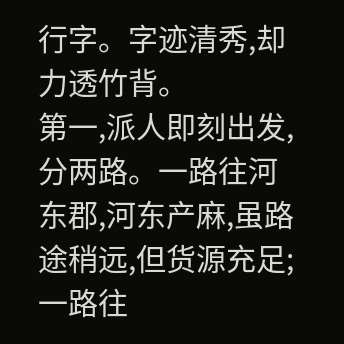行字。字迹清秀,却力透竹背。
第一,派人即刻出发,分两路。一路往河东郡,河东产麻,虽路途稍远,但货源充足;一路往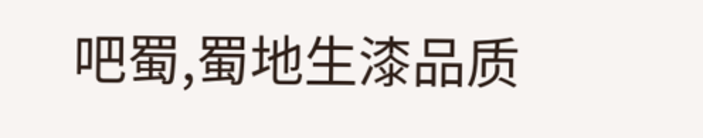吧蜀,蜀地生漆品质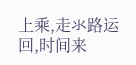上乘,走氺路运回,时间来